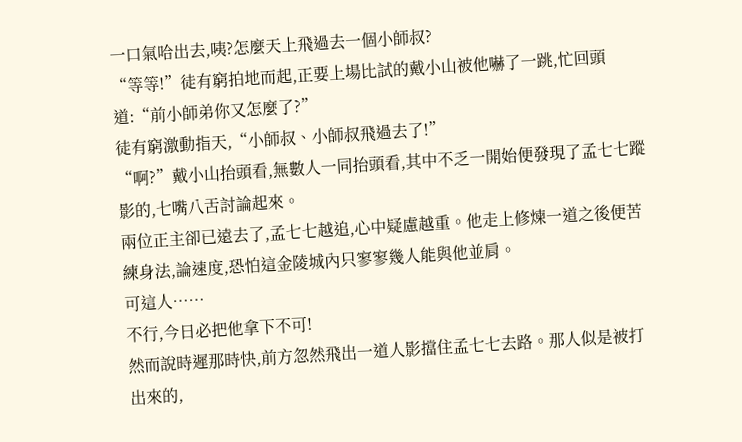一口氣哈出去,咦?怎麼天上飛過去一個小師叔?
“等等!”徒有窮拍地而起,正要上場比試的戴小山被他嚇了一跳,忙回頭道:“前小師弟你又怎麼了?”
徒有窮激動指天,“小師叔、小師叔飛過去了!”
“啊?”戴小山抬頭看,無數人一同抬頭看,其中不乏一開始便發現了孟七七蹤影的,七嘴八舌討論起來。
兩位正主卻已遠去了,孟七七越追,心中疑慮越重。他走上修煉一道之後便苦練身法,論速度,恐怕這金陵城內只寥寥幾人能與他並肩。
可這人……
不行,今日必把他拿下不可!
然而說時遲那時快,前方忽然飛出一道人影擋住孟七七去路。那人似是被打出來的,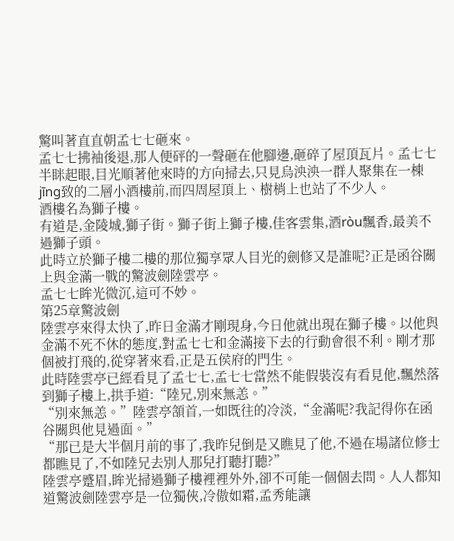驚叫著直直朝孟七七砸來。
孟七七拂袖後退,那人便砰的一聲砸在他腳邊,砸碎了屋頂瓦片。孟七七半眯起眼,目光順著他來時的方向掃去,只見烏泱泱一群人聚集在一棟jīng致的二層小酒樓前,而四周屋頂上、樹梢上也站了不少人。
酒樓名為獅子樓。
有道是,金陵城,獅子街。獅子街上獅子樓,佳客雲集,酒ròu飄香,最美不過獅子頭。
此時立於獅子樓二樓的那位獨享眾人目光的劍修又是誰呢?正是函谷關上與金滿一戰的驚波劍陸雲亭。
孟七七眸光微沉,這可不妙。
第25章驚波劍
陸雲亭來得太快了,昨日金滿才剛現身,今日他就出現在獅子樓。以他與金滿不死不休的態度,對孟七七和金滿接下去的行動會很不利。剛才那個被打飛的,從穿著來看,正是五侯府的門生。
此時陸雲亭已經看見了孟七七,孟七七當然不能假裝沒有看見他,飄然落到獅子樓上,拱手道:“陸兄,別來無恙。”
“別來無恙。”陸雲亭頷首,一如既往的冷淡,“金滿呢?我記得你在函谷關與他見過面。”
“那已是大半個月前的事了,我昨兒倒是又瞧見了他,不過在場諸位修士都瞧見了,不如陸兄去別人那兒打聽打聽?”
陸雲亭蹙眉,眸光掃過獅子樓裡裡外外,卻不可能一個個去問。人人都知道驚波劍陸雲亭是一位獨俠,冷傲如霜,孟秀能讓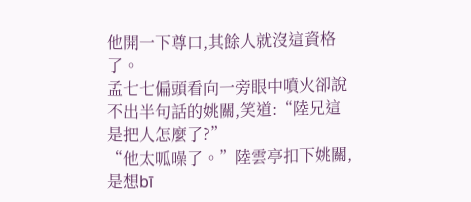他開一下尊口,其餘人就沒這資格了。
孟七七偏頭看向一旁眼中噴火卻說不出半句話的姚關,笑道:“陸兄這是把人怎麼了?”
“他太呱噪了。”陸雲亭扣下姚關,是想bī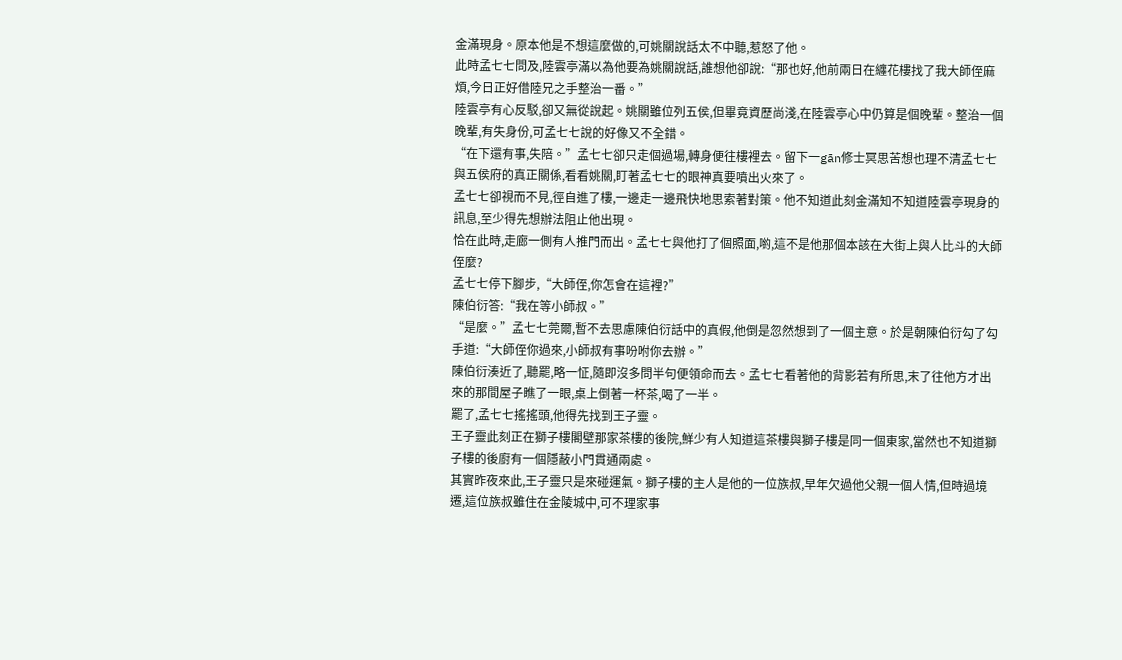金滿現身。原本他是不想這麼做的,可姚關說話太不中聽,惹怒了他。
此時孟七七問及,陸雲亭滿以為他要為姚關說話,誰想他卻說:“那也好,他前兩日在纏花樓找了我大師侄麻煩,今日正好借陸兄之手整治一番。”
陸雲亭有心反駁,卻又無從說起。姚關雖位列五侯,但畢竟資歷尚淺,在陸雲亭心中仍算是個晚輩。整治一個晚輩,有失身份,可孟七七說的好像又不全錯。
“在下還有事,失陪。”孟七七卻只走個過場,轉身便往樓裡去。留下一gān修士冥思苦想也理不清孟七七與五侯府的真正關係,看看姚關,盯著孟七七的眼神真要噴出火來了。
孟七七卻視而不見,徑自進了樓,一邊走一邊飛快地思索著對策。他不知道此刻金滿知不知道陸雲亭現身的訊息,至少得先想辦法阻止他出現。
恰在此時,走廊一側有人推門而出。孟七七與他打了個照面,喲,這不是他那個本該在大街上與人比斗的大師侄麼?
孟七七停下腳步,“大師侄,你怎會在這裡?”
陳伯衍答:“我在等小師叔。”
“是麼。”孟七七莞爾,暫不去思慮陳伯衍話中的真假,他倒是忽然想到了一個主意。於是朝陳伯衍勾了勾手道:“大師侄你過來,小師叔有事吩咐你去辦。”
陳伯衍湊近了,聽罷,略一怔,隨即沒多問半句便領命而去。孟七七看著他的背影若有所思,末了往他方才出來的那間屋子瞧了一眼,桌上倒著一杯茶,喝了一半。
罷了,孟七七搖搖頭,他得先找到王子靈。
王子靈此刻正在獅子樓閣壁那家茶樓的後院,鮮少有人知道這茶樓與獅子樓是同一個東家,當然也不知道獅子樓的後廚有一個隱蔽小門貫通兩處。
其實昨夜來此,王子靈只是來碰運氣。獅子樓的主人是他的一位族叔,早年欠過他父親一個人情,但時過境遷,這位族叔雖住在金陵城中,可不理家事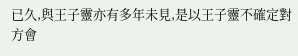已久,與王子靈亦有多年未見,是以王子靈不確定對方會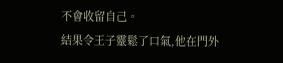不會收留自己。
結果令王子靈鬆了口氣,他在門外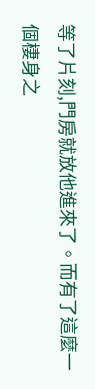等了片刻,門房就放他進來了。而有了這麼一個棲身之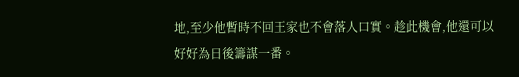地,至少他暫時不回王家也不會落人口實。趁此機會,他還可以好好為日後籌謀一番。